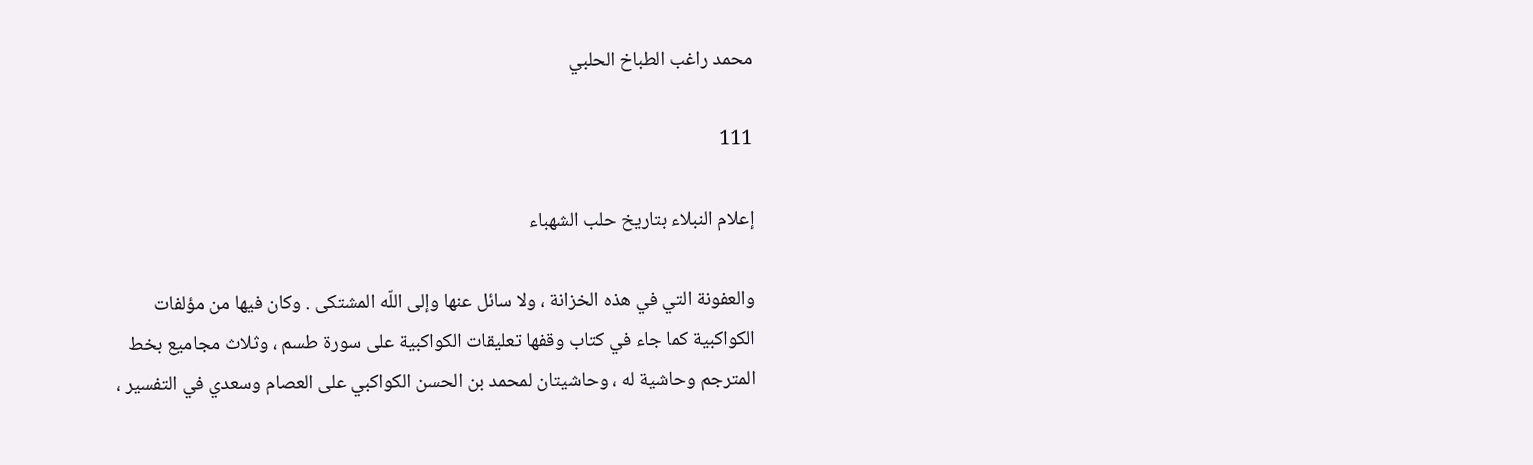محمد راغب الطباخ الحلبي

111

إعلام النبلاء بتاريخ حلب الشهباء

والعفونة التي في هذه الخزانة ، ولا سائل عنها وإلى اللّه المشتكى . وكان فيها من مؤلفات الكواكبية كما جاء في كتاب وقفها تعليقات الكواكبية على سورة طسم ، وثلاث مجاميع بخط المترجم وحاشية له ، وحاشيتان لمحمد بن الحسن الكواكبي على العصام وسعدي في التفسير ،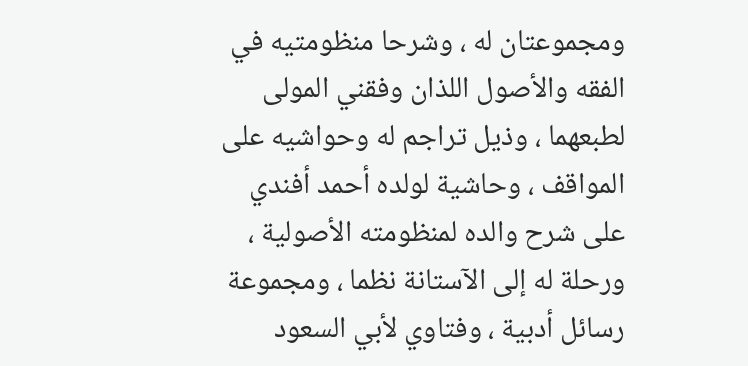ومجموعتان له ، وشرحا منظومتيه في الفقه والأصول اللذان وفقني المولى لطبعهما ، وذيل تراجم له وحواشيه على المواقف ، وحاشية لولده أحمد أفندي على شرح والده لمنظومته الأصولية ، ورحلة له إلى الآستانة نظما ، ومجموعة رسائل أدبية ، وفتاوي لأبي السعود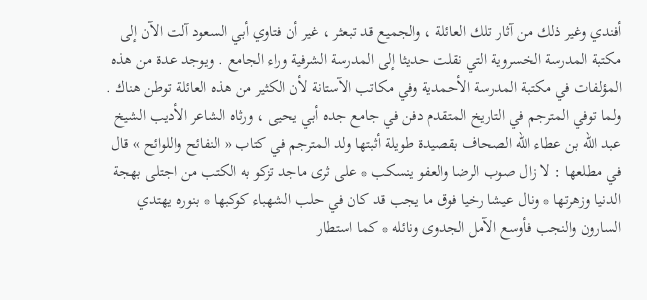أفندي وغير ذلك من آثار تلك العائلة ، والجميع قد تبعثر ، غير أن فتاوي أبي السعود آلت الآن إلى مكتبة المدرسة الخسروية التي نقلت حديثا إلى المدرسة الشرفية وراء الجامع . ويوجد عدة من هذه المؤلفات في مكتبة المدرسة الأحمدية وفي مكاتب الآستانة لأن الكثير من هذه العائلة توطن هناك . ولما توفي المترجم في التاريخ المتقدم دفن في جامع جده أبي يحيى ، ورثاه الشاعر الأديب الشيخ عبد اللّه بن عطاء اللّه الصحاف بقصيدة طويلة أثبتها ولد المترجم في كتاب « النفائح واللوائح » قال في مطلعها : لا زال صوب الرضا والعفو ينسكب * على ثرى ماجد تزكو به الكتب من اجتلى بهجة الدنيا وزهرتها * ونال عيشا رخيا فوق ما يجب قد كان في حلب الشهباء كوكبها * بنوره يهتدي السارون والنجب فأوسع الآمل الجدوى ونائله * كما استطار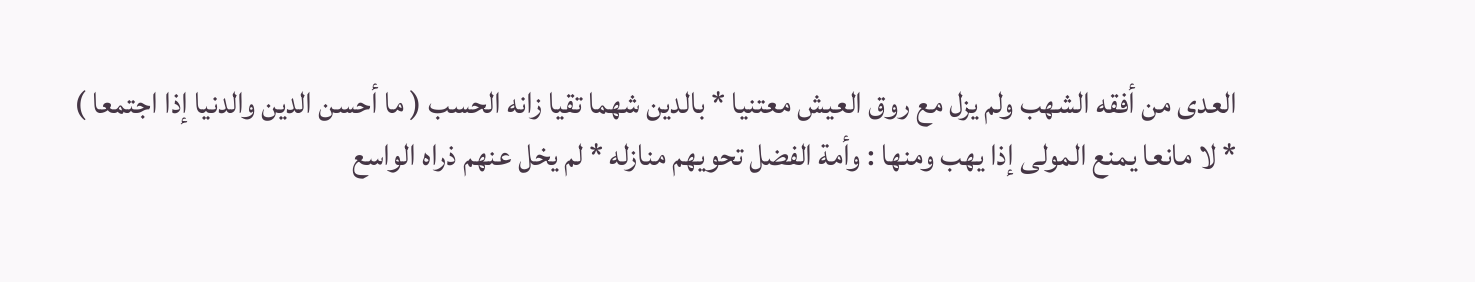العدى من أفقه الشهب ولم يزل مع روق العيش معتنيا * بالدين شهما تقيا زانه الحسب ( ما أحسن الدين والدنيا إذا اجتمعا ) * لا مانعا يمنع المولى إذا يهب ومنها : وأمة الفضل تحويهم منازله * لم يخل عنهم ذراه الواسع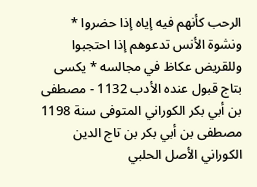الرحب كأنهم فيه إياه إذا حضروا * ونشوة الأنس تدعوهم إذا احتجبوا وللقريض عكاظ في مجالسه * يكسى بتاج قبول عنده الأدب 1132 - مصطفى بن أبي بكر الكوراني المتوفى سنة 1198 مصطفى بن أبي بكر بن تاج الدين الكوراني الأصل الحلبي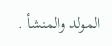المولد والمنشأ .